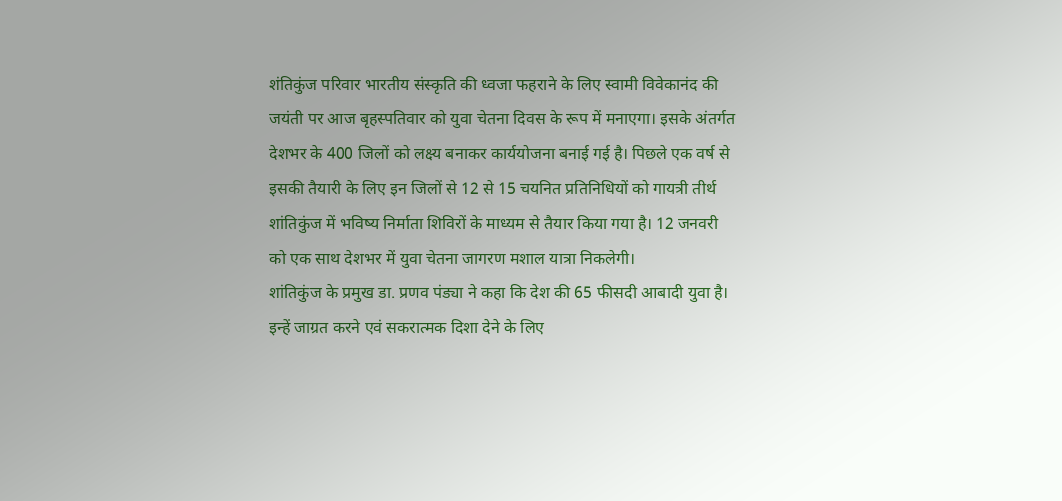शंतिकुंज परिवार भारतीय संस्कृति की ध्वजा फहराने के लिए स्वामी विवेकानंद की जयंती पर आज बृहस्पतिवार को युवा चेतना दिवस के रूप में मनाएगा। इसके अंतर्गत देशभर के 400 जिलों को लक्ष्य बनाकर कार्ययोजना बनाई गई है। पिछले एक वर्ष से इसकी तैयारी के लिए इन जिलों से 12 से 15 चयनित प्रतिनिधियों को गायत्री तीर्थ शांतिकुंज में भविष्य निर्माता शिविरों के माध्यम से तैयार किया गया है। 12 जनवरी को एक साथ देशभर में युवा चेतना जागरण मशाल यात्रा निकलेगी।
शांतिकुंज के प्रमुख डा. प्रणव पंड्या ने कहा कि देश की 65 फीसदी आबादी युवा है। इन्हें जाग्रत करने एवं सकरात्मक दिशा देने के लिए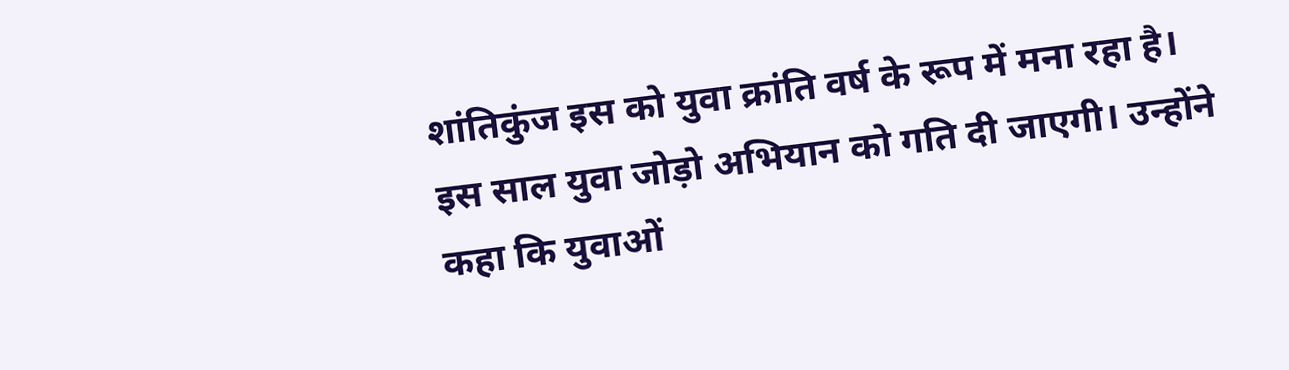शांतिकुंज इस को युवा क्रांति वर्ष के रूप में मना रहा है। इस साल युवा जोड़ो अभियान को गति दी जाएगी। उन्होंने कहा कि युवाओं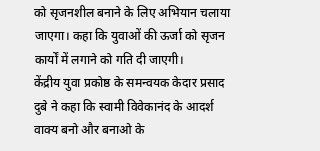को सृजनशील बनाने के लिए अभियान चलाया जाएगा। कहा कि युवाओं की ऊर्जा को सृजन कार्यों में लगाने को गति दी जाएगी।
केंद्रीय युवा प्रकोष्ठ के समन्वयक केदार प्रसाद दुबे ने कहा कि स्वामी विवेकानंद के आदर्श वाक्य बनो और बनाओ के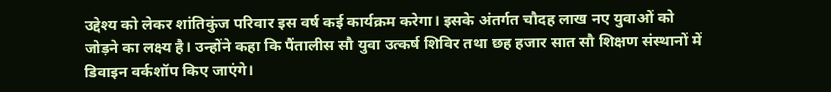उद्देश्य को लेकर शांतिकुंज परिवार इस वर्ष कई कार्यक्रम करेगा। इसके अंतर्गत चौदह लाख नए युवाओं को जोड़ने का लक्ष्य है। उन्होंने कहा कि पैंतालीस सौ युवा उत्कर्ष शिविर तथा छह हजार सात सौ शिक्षण संस्थानों में डिवाइन वर्कशॉप किए जाएंगे।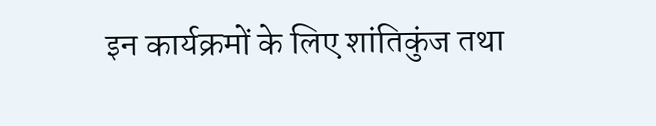इन कार्यक्रमों के लिए शांतिकुंज तथा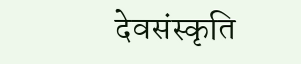देवसंस्कृति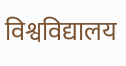विश्वविद्यालय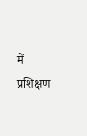में प्रशिक्षण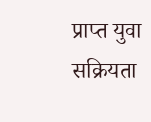प्राप्त युवा सक्रियता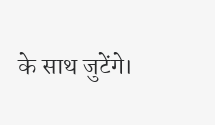के साथ जुटेंगे।